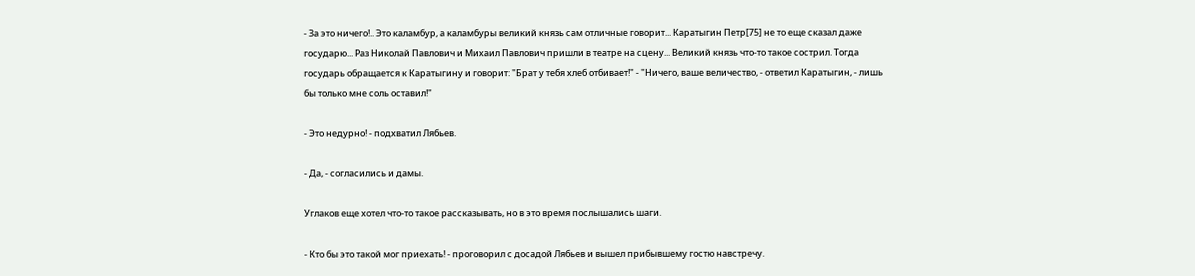- За это ничего!.. Это каламбур, а каламбуры великий князь сам отличные говорит... Каратыгин Петр[75] не то еще сказал даже государю... Раз Николай Павлович и Михаил Павлович пришли в театре на сцену... Великий князь что-то такое сострил. Тогда государь обращается к Каратыгину и говорит: "Брат у тебя хлеб отбивает!" - "Ничего, ваше величество, - ответил Каратыгин, - лишь бы только мне соль оставил!"

- Это недурно! - подхватил Лябьев.

- Да, - согласились и дамы.

Углаков еще хотел что-то такое рассказывать, но в это время послышались шаги.

- Кто бы это такой мог приехать! - проговорил с досадой Лябьев и вышел прибывшему гостю навстречу.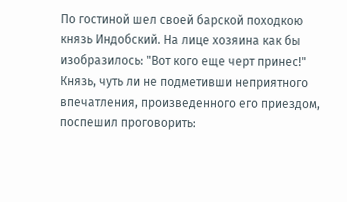По гостиной шел своей барской походкою князь Индобский. На лице хозяина как бы изобразилось: "Вот кого еще черт принес!" Князь, чуть ли не подметивши неприятного впечатления, произведенного его приездом, поспешил проговорить: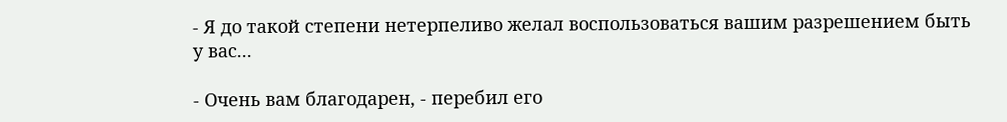- Я до такой степени нетерпеливо желал воспользоваться вашим разрешением быть у вас...

- Очень вам благодарен, - перебил его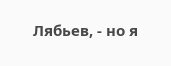Лябьев, - но я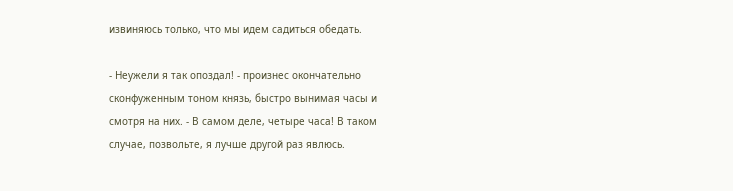извиняюсь только, что мы идем садиться обедать.

- Неужели я так опоздал! - произнес окончательно сконфуженным тоном князь, быстро вынимая часы и смотря на них. - В самом деле, четыре часа! В таком случае, позвольте, я лучше другой раз явлюсь.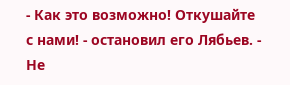- Как это возможно! Откушайте с нами! - остановил его Лябьев. - Не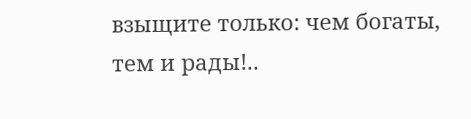взыщите только: чем богаты, тем и рады!..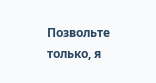Позвольте только, я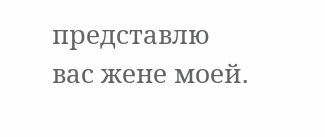представлю вас жене моей.